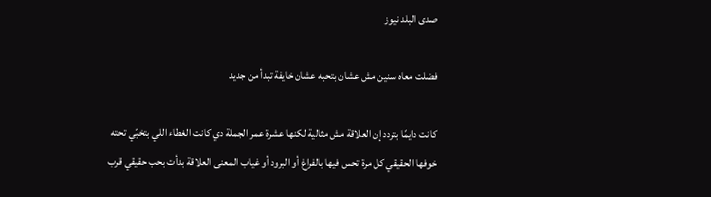صدى البلد نيوز

فضلت معاه سنين مش عشان بتحبه عشان خايفة تبدأ من جديد

كانت دايمًا بتردد إن العلاقة مش مثالية لكنها عشرة عمر الجملة دي كانت الغطاء اللي بتخبّي تحته خوفها الحقيقي كل مرة تحس فيها بالفراغ أو البرود أو غياب المعنى العلاقة بدأت بحب حقيقي قرب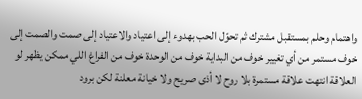واهتمام وحلم بمستقبل مشترك ثم تحوّل الحب بهدوء إلى اعتياد والاعتياد إلى صمت والصمت إلى خوف مستمر من أي تغيير خوف من البداية خوف من الوحدة خوف من الفراغ اللي ممكن يظهر لو العلاقة انتهت علاقة مستمرة بلا روح لا أذى صريح ولا خيانة معلنة لكن برود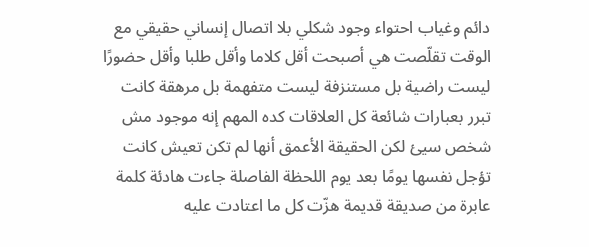دائم وغياب احتواء وجود شكلي بلا اتصال إنساني حقيقي مع الوقت تقلّصت هي أصبحت أقل كلاما وأقل طلبا وأقل حضورًا ليست راضية بل مستنزفة ليست متفهمة بل مرهقة كانت تبرر بعبارات شائعة كل العلاقات كده المهم إنه موجود مش شخص سيئ لكن الحقيقة الأعمق أنها لم تكن تعيش كانت تؤجل نفسها يومًا بعد يوم اللحظة الفاصلة جاءت هادئة كلمة عابرة من صديقة قديمة هزّت كل ما اعتادت عليه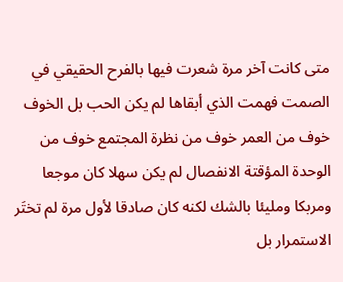متى كانت آخر مرة شعرت فيها بالفرح الحقيقي في الصمت فهمت الذي أبقاها لم يكن الحب بل الخوف خوف من العمر خوف من نظرة المجتمع خوف من الوحدة المؤقتة الانفصال لم يكن سهلا كان موجعا ومربكا ومليئا بالشك لكنه كان صادقا لأول مرة لم تختَر الاستمرار بل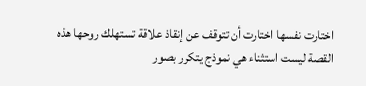اختارت نفسها اختارت أن تتوقف عن إنقاذ علاقة تستهلك روحها هذه القصة ليست استثناء هي نموذج يتكرر بصور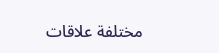مختلفة علاقات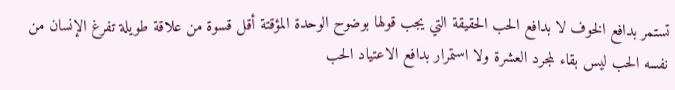تستمر بدافع الخوف لا بدافع الحب الحقيقة التي يجب قولها بوضوح الوحدة المؤقتة أقل قسوة من علاقة طويلة تفرغ الإنسان من نفسه الحب ليس بقاء لمجرد العشرة ولا استمرار بدافع الاعتياد الحب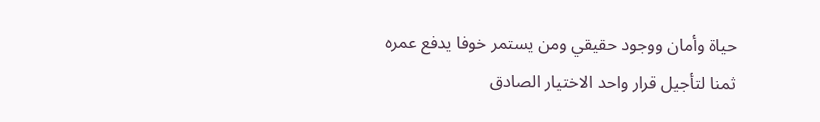حياة وأمان ووجود حقيقي ومن يستمر خوفا يدفع عمره ثمنا لتأجيل قرار واحد الاختيار الصادق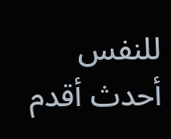للنفس
أحدث أقدم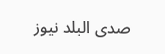صدى البلد نيوز